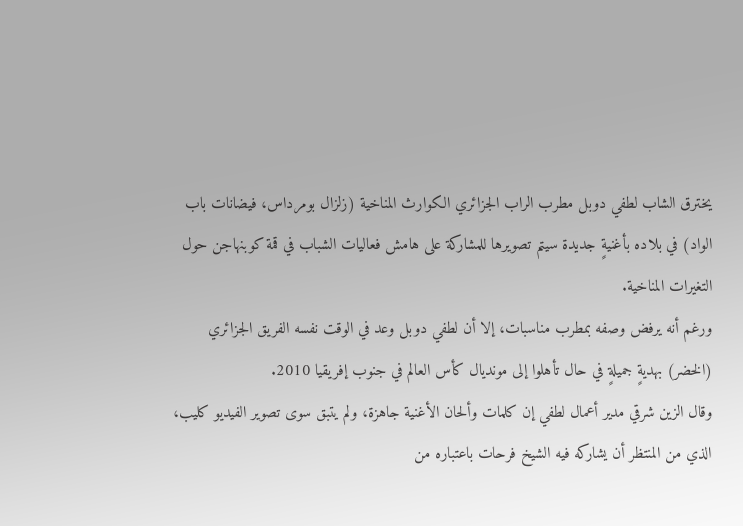يخترق الشاب لطفي دوبل مطرب الراب الجزائري الكوارث المناخية (زلزال بومرداس، فيضانات باب الواد) في بلاده بأغنيةٍ جديدة سيتم تصويرها للمشاركة على هامش فعاليات الشباب في قمة كوبنهاجن حول التغيرات المناخية.
ورغم أنه يرفض وصفه بمطرب مناسبات، إلا أن لطفي دوبل وعد في الوقت نفسه الفريق الجزائري (الخضر) بهديةٍ جميلةٍ في حال تأهلوا إلى مونديال كأس العالم في جنوب إفريقيا 2010.
وقال الزين شرقي مدير أعمال لطفي إن كلمات وألحان الأغنية جاهزة، ولم يتبق سوى تصوير الفيديو كليب، الذي من المنتظر أن يشاركه فيه الشيخ فرحات باعتباره من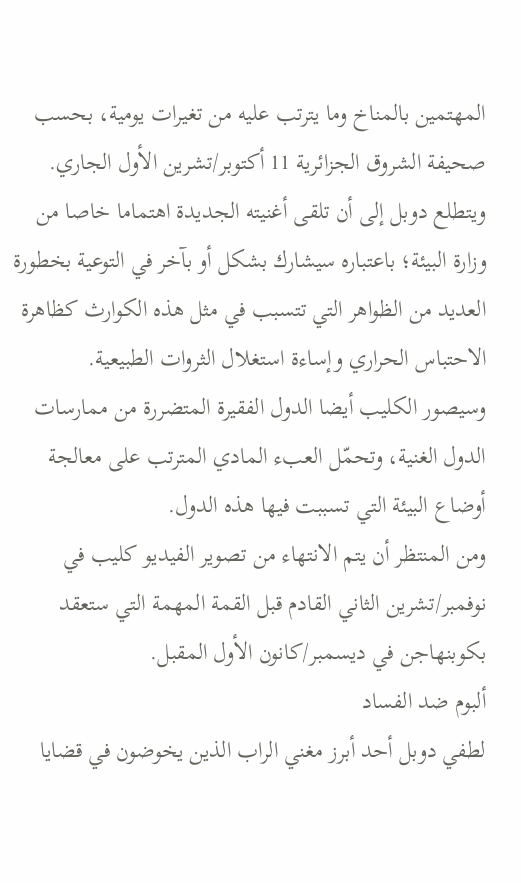المهتمين بالمناخ وما يترتب عليه من تغيرات يومية، بحسب صحيفة الشروق الجزائرية 11 أكتوبر/تشرين الأول الجاري.
ويتطلع دوبل إلى أن تلقى أغنيته الجديدة اهتماما خاصا من وزارة البيئة؛ باعتباره سيشارك بشكل أو بآخر في التوعية بخطورة العديد من الظواهر التي تتسبب في مثل هذه الكوارث كظاهرة الاحتباس الحراري وإساءة استغلال الثروات الطبيعية.
وسيصور الكليب أيضا الدول الفقيرة المتضررة من ممارسات الدول الغنية، وتحمّل العبء المادي المترتب على معالجة أوضاع البيئة التي تسببت فيها هذه الدول.
ومن المنتظر أن يتم الانتهاء من تصوير الفيديو كليب في نوفمبر/تشرين الثاني القادم قبل القمة المهمة التي ستعقد بكوبنهاجن في ديسمبر/كانون الأول المقبل.
ألبوم ضد الفساد
لطفي دوبل أحد أبرز مغني الراب الذين يخوضون في قضايا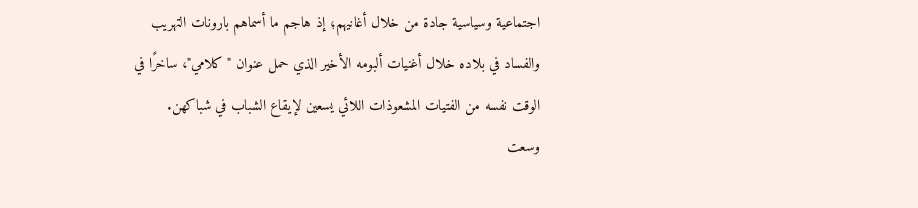اجتماعية وسياسية جادة من خلال أغانيهم؛ إذ هاجم ما أسماهم بارونات التهريب والفساد في بلاده خلال أغنيات ألبومه الأخير الذي حمل عنوان "كلامي"، ساخرًا في الوقت نفسه من الفتيات المشعوذات اللائي يسعين لإيقاع الشباب في شباكهن.
وسعت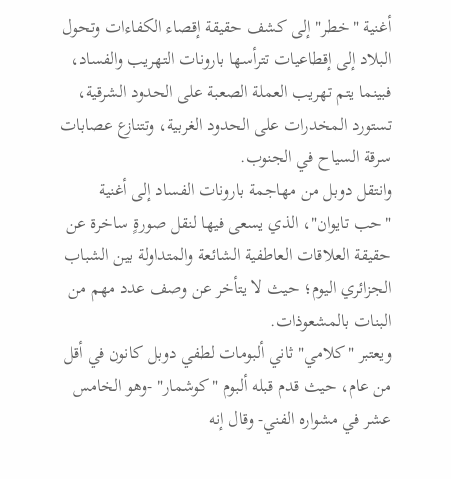أغنية "خطر" إلى كشف حقيقة إقصاء الكفاءات وتحول البلاد إلى إقطاعيات تترأسها بارونات التهريب والفساد، فبينما يتم تهريب العملة الصعبة على الحدود الشرقية، تستورد المخدرات على الحدود الغربية، وتتنازع عصابات سرقة السياح في الجنوب.
وانتقل دوبل من مهاجمة بارونات الفساد إلى أغنية "حب تايوان"، الذي يسعى فيها لنقل صورةٍ ساخرة عن حقيقة العلاقات العاطفية الشائعة والمتداولة بين الشباب الجزائري اليوم؛ حيث لا يتأخر عن وصف عدد مهم من البنات بالمشعوذات.
ويعتبر "كلامي" ثاني ألبومات لطفي دوبل كانون في أقل من عام، حيث قدم قبله ألبوم "كوشمار" -وهو الخامس عشر في مشواره الفني- وقال إنه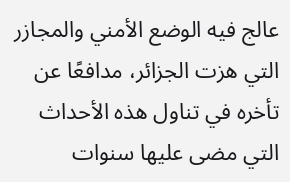عالج فيه الوضع الأمني والمجازر التي هزت الجزائر، مدافعًا عن تأخره في تناول هذه الأحداث التي مضى عليها سنوات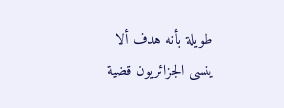طويلة بأنه هدف ألا ينسى الجزائريون قضية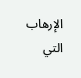الإرهاب التي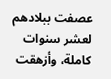عصفت ببلادهم لعشر سنوات كاملة، وأزهقت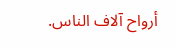أرواح آلاف الناس.